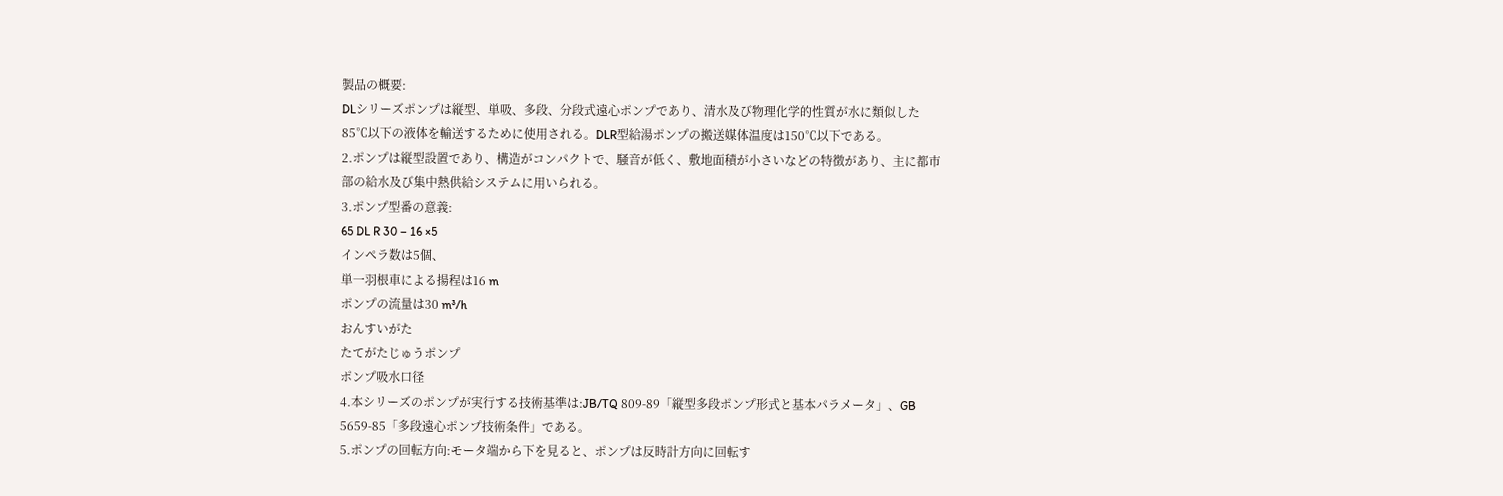製品の概要:
DLシリーズポンプは縦型、単吸、多段、分段式遠心ポンプであり、清水及び物理化学的性質が水に類似した85℃以下の液体を輸送するために使用される。DLR型給湯ポンプの搬送媒体温度は150℃以下である。
2.ポンプは縦型設置であり、構造がコンパクトで、騒音が低く、敷地面積が小さいなどの特徴があり、主に都市部の給水及び集中熱供給システムに用いられる。
3.ポンプ型番の意義:
65 DL R 30 – 16 ×5
インペラ数は5個、
単一羽根車による揚程は16 m
ポンプの流量は30 m³/h
おんすいがた
たてがたじゅうポンプ
ポンプ吸水口径
4.本シリーズのポンプが実行する技術基準は:JB/TQ 809-89「縦型多段ポンプ形式と基本パラメータ」、GB 5659-85「多段遠心ポンプ技術条件」である。
5.ポンプの回転方向:モータ端から下を見ると、ポンプは反時計方向に回転す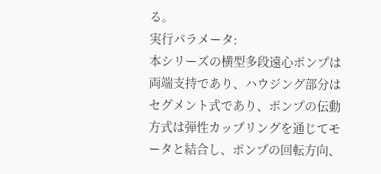る。
実行パラメータ:
本シリーズの横型多段遠心ポンプは両端支持であり、ハウジング部分はセグメント式であり、ポンプの伝動方式は弾性カップリングを通じてモータと結合し、ポンプの回転方向、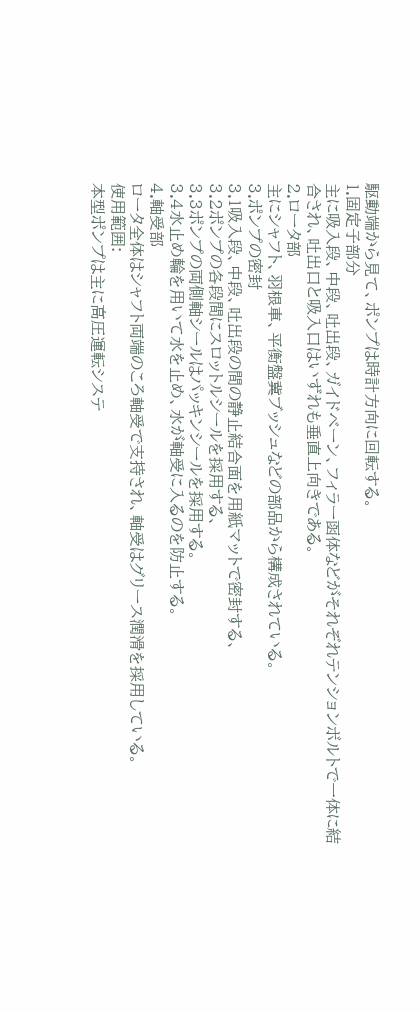駆動端から見て、ポンプは時計方向に回転する。
1.固定子部分
主に吸入段、中段、吐出段、ガイドベーン、フィラー函体などがそれぞれテンションボルトで一体に結合され、吐出口と吸入口はいずれも垂直上向きである。
2.ロータ部
主にシャフト、羽根車、平衡盤冀ブッシュなどの部品から構成されている。
3.ポンプの密封
3.1吸入段、中段、吐出段の間の静止結合面を用紙マットで密封する、
3.2ポンプの各段間にスロットルシールを採用する、
3.3ポンプの両側軸シールはパッキンシールを採用する。
3.4水止め輪を用いて水を止め、水が軸受に入るのを防止する。
4.軸受部
ロータ全体はシャフト両端のころ軸受で支持され、軸受はグリース潤滑を採用している。
使用範囲:
本型ポンプは主に高圧運転システ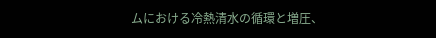ムにおける冷熱清水の循環と増圧、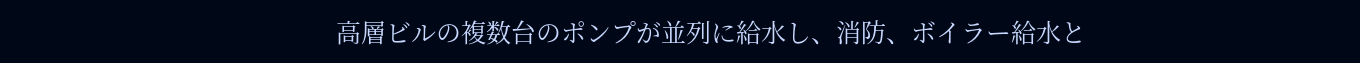高層ビルの複数台のポンプが並列に給水し、消防、ボイラー給水と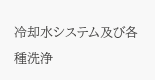冷却水システム及び各種洗浄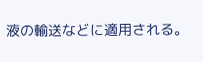液の輸送などに適用される。